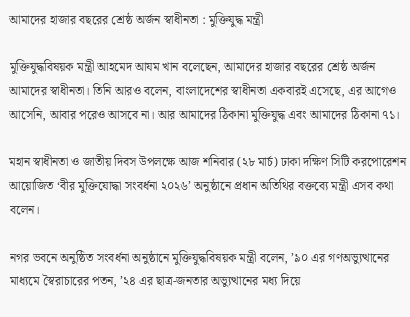আমাদের হাজার বছরের শ্রেষ্ঠ অর্জন স্বাধীনতা : মুক্তিযুদ্ধ মন্ত্রী

মুক্তিযুদ্ধবিষয়ক মন্ত্রী আহমেদ আযম খান বলেছেন, আমাদের হাজার বছরের শ্রেষ্ঠ অর্জন আমাদের স্বাধীনতা। তিনি আরও বলেন, বাংলাদেশের স্বাধীনতা একবারই এসেছে, এর আগেও আসেনি, আবার পরেও আসবে না। আর আমাদের ঠিকানা মুক্তিযুদ্ধ এবং আমাদের ঠিকানা ৭১।

মহান স্বাধীনতা ও জাতীয় দিবস উপলক্ষে আজ শনিবার (২৮ মার্চ) ঢাকা দক্ষিণ সিটি করপোরেশন আয়োজিত ‘বীর মুক্তিযোদ্ধা সংবর্ধনা ২০২৬’ অনুষ্ঠানে প্রধান অতিথির বক্তব্যে মন্ত্রী এসব কথা বলেন।

নগর ভবনে অনুষ্ঠিত সংবর্ধনা অনুষ্ঠানে মুক্তিযুদ্ধবিষয়ক মন্ত্রী বলেন, ’৯০ এর গণঅভ্যুত্থানের মাধ্যমে স্বৈরাচারের পতন, ’২৪ এর ছাত্র-জনতার অভ্যুত্থানের মধ্য দিয়ে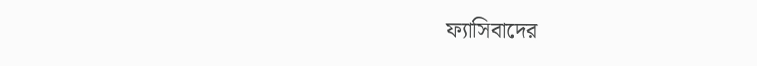ফ্যাসিবাদের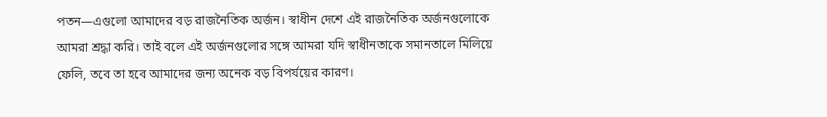পতন—এগুলো আমাদের বড় রাজনৈতিক অর্জন। স্বাধীন দেশে এই রাজনৈতিক অর্জনগুলোকে আমরা শ্রদ্ধা করি। তাই বলে এই অর্জনগুলোর সঙ্গে আমরা যদি স্বাধীনতাকে সমানতালে মিলিয়ে ফেলি, তবে তা হবে আমাদের জন্য অনেক বড় বিপর্যয়ের কারণ।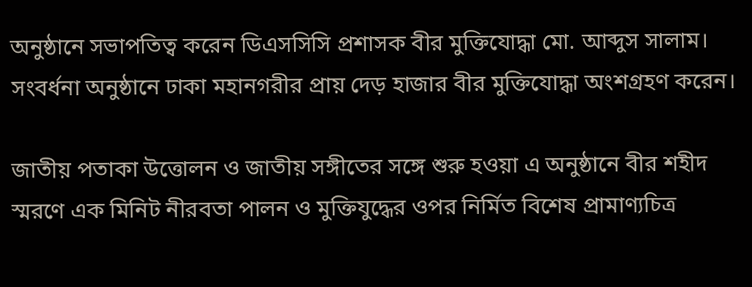অনুষ্ঠানে সভাপতিত্ব করেন ডিএসসিসি প্রশাসক বীর মুক্তিযোদ্ধা মো. আব্দুস সালাম। সংবর্ধনা অনুষ্ঠানে ঢাকা মহানগরীর প্রায় দেড় হাজার বীর মুক্তিযোদ্ধা অংশগ্রহণ করেন।

জাতীয় পতাকা উত্তোলন ও জাতীয় সঙ্গীতের সঙ্গে শুরু হওয়া এ অনুষ্ঠানে বীর শহীদ স্মরণে এক মিনিট নীরবতা পালন ও মুক্তিযুদ্ধের ওপর নির্মিত বিশেষ প্রামাণ্যচিত্র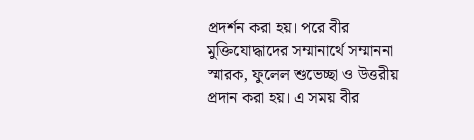প্রদর্শন করা হয়। পরে বীর মুক্তিযোদ্ধাদের সম্মানার্থে সম্মাননা স্মারক, ফুলেল শুভেচ্ছা ও উত্তরীয় প্রদান করা হয়। এ সময় বীর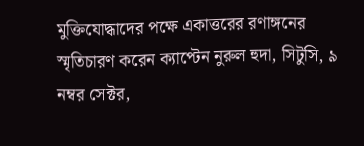মুক্তিযোদ্ধাদের পক্ষে একাত্তরের রণাঙ্গনের স্মৃতিচারণ করেন ক্যাপ্টেন নুরুল হুদা, সিটুসি, ৯ নম্বর সেক্টর,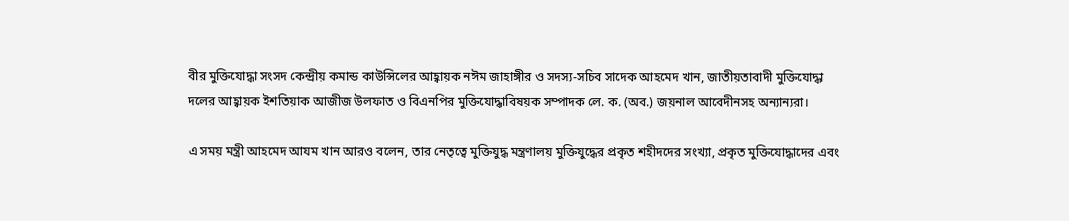বীর মুক্তিযোদ্ধা সংসদ কেন্দ্রীয় কমান্ড কাউন্সিলের আহ্বায়ক নঈম জাহাঙ্গীর ও সদস্য-সচিব সাদেক আহমেদ খান, জাতীয়তাবাদী মুক্তিযোদ্ধা দলের আহ্বায়ক ইশতিয়াক আজীজ উলফাত ও বিএনপির মুক্তিযোদ্ধাবিষয়ক সম্পাদক লে. ক. (অব.) জয়নাল আবেদীনসহ অন্যান্যরা।

এ সময় মন্ত্রী আহমেদ আযম খান আরও বলেন, তার নেতৃত্বে মুক্তিযুদ্ধ মন্ত্রণালয় মুক্তিযুদ্ধের প্রকৃত শহীদদের সংখ্যা, প্রকৃত মুক্তিযোদ্ধাদের এবং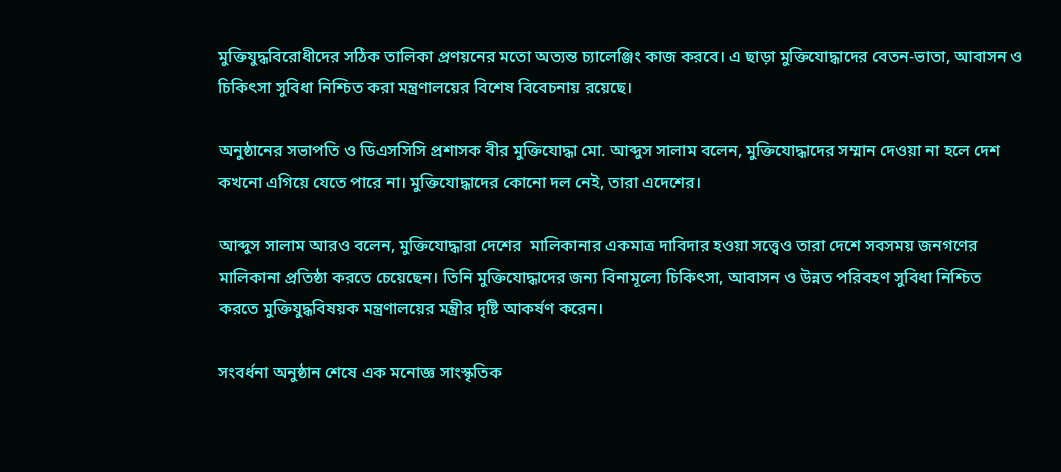মুক্তিযুদ্ধবিরোধীদের সঠিক তালিকা প্রণয়নের মতো অত্যন্ত চ্যালেঞ্জিং কাজ করবে। এ ছাড়া মুক্তিযোদ্ধাদের বেতন-ভাতা, আবাসন ও চিকিৎসা সুবিধা নিশ্চিত করা মন্ত্রণালয়ের বিশেষ বিবেচনায় রয়েছে।

অনুষ্ঠানের সভাপতি ও ডিএসসিসি প্রশাসক বীর মুক্তিযোদ্ধা মো. আব্দুস সালাম বলেন, মুক্তিযোদ্ধাদের সম্মান দেওয়া না হলে দেশ কখনো এগিয়ে যেতে পারে না। মুক্তিযোদ্ধাদের কোনো দল নেই, তারা এদেশের।

আব্দুস সালাম আরও বলেন, মুক্তিযোদ্ধারা দেশের  মালিকানার একমাত্র দাবিদার হওয়া সত্ত্বেও তারা দেশে সবসময় জনগণের মালিকানা প্রতিষ্ঠা করতে চেয়েছেন। তিনি মুক্তিযোদ্ধাদের জন্য বিনামূল্যে চিকিৎসা, আবাসন ও উন্নত পরিবহণ সুবিধা নিশ্চিত করতে মুক্তিযুদ্ধবিষয়ক মন্ত্রণালয়ের মন্ত্রীর দৃষ্টি আকর্ষণ করেন।

সংবর্ধনা অনুষ্ঠান শেষে এক মনোজ্ঞ সাংস্কৃতিক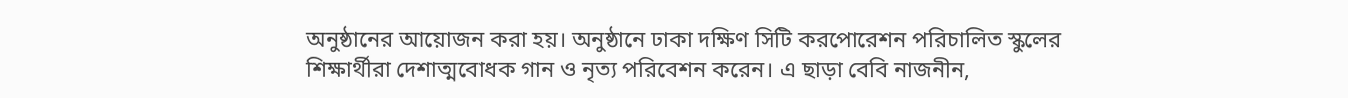অনুষ্ঠানের আয়োজন করা হয়। অনুষ্ঠানে ঢাকা দক্ষিণ সিটি করপোরেশন পরিচালিত স্কুলের শিক্ষার্থীরা দেশাত্মবোধক গান ও নৃত্য পরিবেশন করেন। এ ছাড়া বেবি নাজনীন,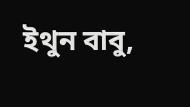ইথুন বাবু,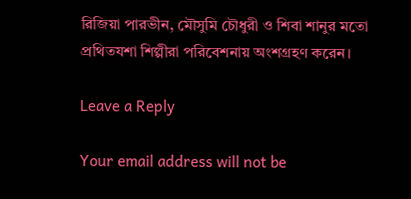রিজিয়া পারভীন, মৌসুমি চৌধুরী ও শিবা শানুর মতো প্রথিতযশা শিল্পীরা পরিবেশনায় অংশগ্রহণ করেন।

Leave a Reply

Your email address will not be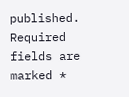published. Required fields are marked *